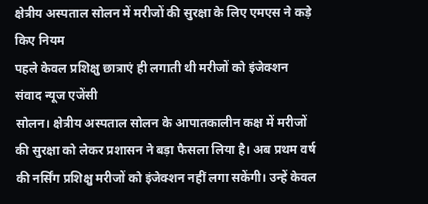क्षेत्रीय अस्पताल सोलन में मरीजों की सुरक्षा के लिए एमएस ने कड़े किए नियम
पहले केवल प्रशिक्षु छात्राएं ही लगाती थी मरीजों को इंजेक्शन
संवाद न्यूज एजेंसी
सोलन। क्षेत्रीय अस्पताल सोलन के आपातकालीन कक्ष में मरीजों की सुरक्षा को लेकर प्रशासन ने बड़ा फैसला लिया है। अब प्रथम वर्ष की नर्सिंग प्रशिक्षु मरीजों को इंजेक्शन नहीं लगा सकेंगी। उन्हें केवल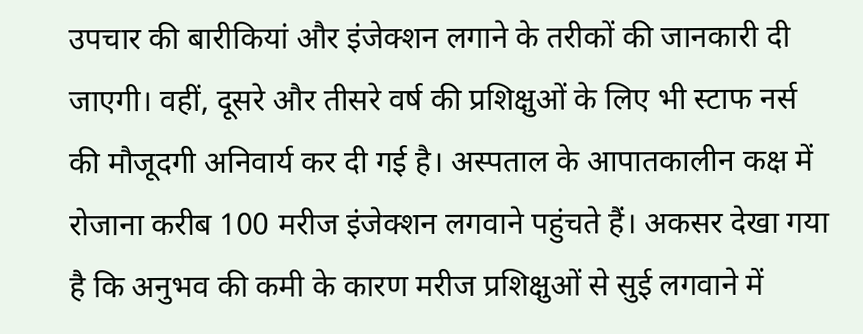उपचार की बारीकियां और इंजेक्शन लगाने के तरीकों की जानकारी दी जाएगी। वहीं, दूसरे और तीसरे वर्ष की प्रशिक्षुओं के लिए भी स्टाफ नर्स की मौजूदगी अनिवार्य कर दी गई है। अस्पताल के आपातकालीन कक्ष में रोजाना करीब 100 मरीज इंजेक्शन लगवाने पहुंचते हैं। अकसर देखा गया है कि अनुभव की कमी के कारण मरीज प्रशिक्षुओं से सुई लगवाने में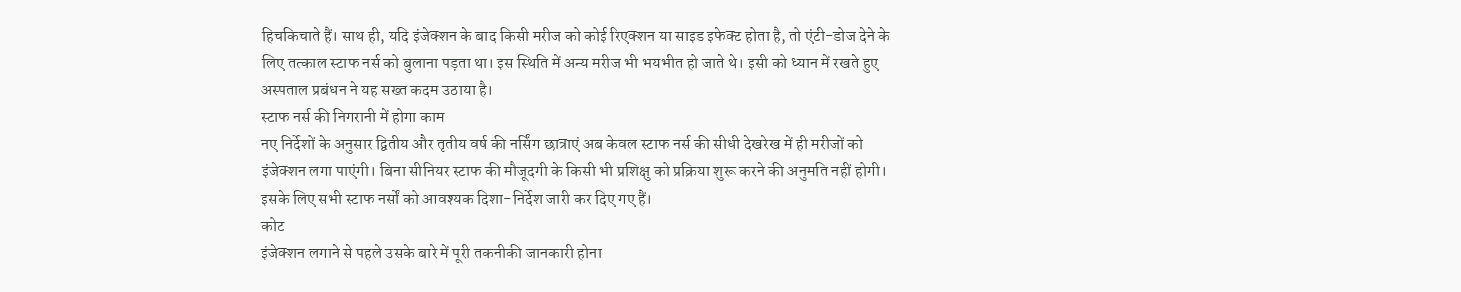हिचकिचाते हैं। साथ ही, यदि इंजेक्शन के बाद किसी मरीज को कोई रिएक्शन या साइड इफेक्ट होता है, तो एंटी-डोज देने के लिए तत्काल स्टाफ नर्स को बुलाना पड़ता था। इस स्थिति में अन्य मरीज भी भयभीत हो जाते थे। इसी को ध्यान में रखते हुए अस्पताल प्रबंधन ने यह सख्त कदम उठाया है।
स्टाफ नर्स की निगरानी में होगा काम
नए निर्देशों के अनुसार द्वितीय और तृतीय वर्ष की नर्सिंग छात्राएं अब केवल स्टाफ नर्स की सीधी देखरेख में ही मरीजों को इंजेक्शन लगा पाएंगी। बिना सीनियर स्टाफ की मौजूदगी के किसी भी प्रशिक्षु को प्रक्रिया शुरू करने की अनुमति नहीं होगी। इसके लिए सभी स्टाफ नर्सों को आवश्यक दिशा-निर्देश जारी कर दिए गए हैं।
कोट
इंजेक्शन लगाने से पहले उसके बारे में पूरी तकनीकी जानकारी होना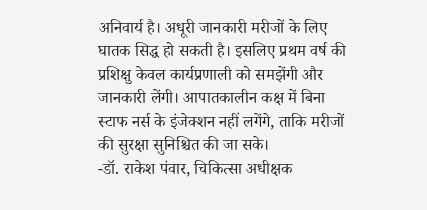अनिवार्य है। अधूरी जानकारी मरीजों के लिए घातक सिद्ध हो सकती है। इसलिए प्रथम वर्ष की प्रशिक्षु केवल कार्यप्रणाली को समझेंगी और जानकारी लेंगी। आपातकालीन कक्ष में बिना स्टाफ नर्स के इंजेक्शन नहीं लगेंगे, ताकि मरीजों की सुरक्षा सुनिश्चित की जा सके।
-डॉ. राकेश पंवार, चिकित्सा अधीक्षक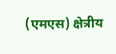(एमएस) क्षेत्रीय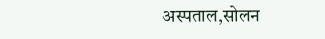अस्पताल,सोलन